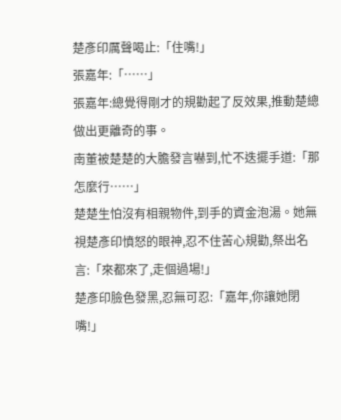楚彥印厲聲喝止:「住嘴!」
張嘉年:「……」
張嘉年:總覺得剛才的規勸起了反效果,推動楚總做出更離奇的事。
南董被楚楚的大膽發言嚇到,忙不迭擺手道:「那怎麼行……」
楚楚生怕沒有相親物件,到手的資金泡湯。她無視楚彥印憤怒的眼神,忍不住苦心規勸,祭出名言:「來都來了,走個過場!」
楚彥印臉色發黑,忍無可忍:「嘉年,你讓她閉嘴!」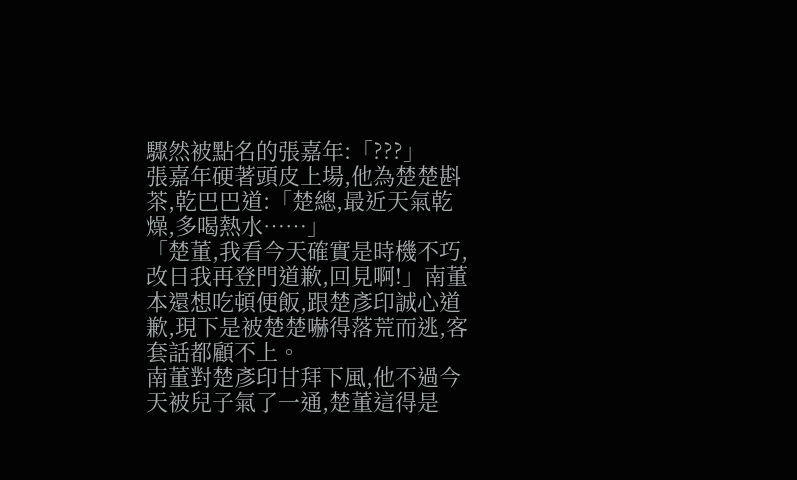驟然被點名的張嘉年:「???」
張嘉年硬著頭皮上場,他為楚楚斟茶,乾巴巴道:「楚總,最近天氣乾燥,多喝熱水……」
「楚董,我看今天確實是時機不巧,改日我再登門道歉,回見啊!」南董本還想吃頓便飯,跟楚彥印誠心道歉,現下是被楚楚嚇得落荒而逃,客套話都顧不上。
南董對楚彥印甘拜下風,他不過今天被兒子氣了一通,楚董這得是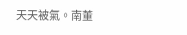天天被氣。南董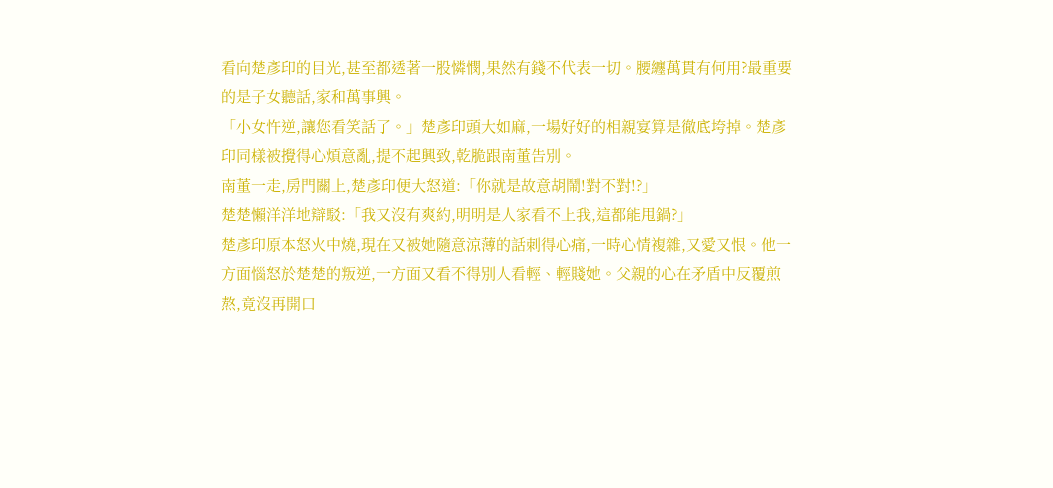看向楚彥印的目光,甚至都透著一股憐憫,果然有錢不代表一切。腰纏萬貫有何用?最重要的是子女聽話,家和萬事興。
「小女忤逆,讓您看笑話了。」楚彥印頭大如麻,一場好好的相親宴算是徹底垮掉。楚彥印同樣被攪得心煩意亂,提不起興致,乾脆跟南董告別。
南董一走,房門關上,楚彥印便大怒道:「你就是故意胡鬧!對不對!?」
楚楚懶洋洋地辯駁:「我又沒有爽約,明明是人家看不上我,這都能甩鍋?」
楚彥印原本怒火中燒,現在又被她隨意涼薄的話刺得心痛,一時心情複雜,又愛又恨。他一方面惱怒於楚楚的叛逆,一方面又看不得別人看輕、輕賤她。父親的心在矛盾中反覆煎熬,竟沒再開口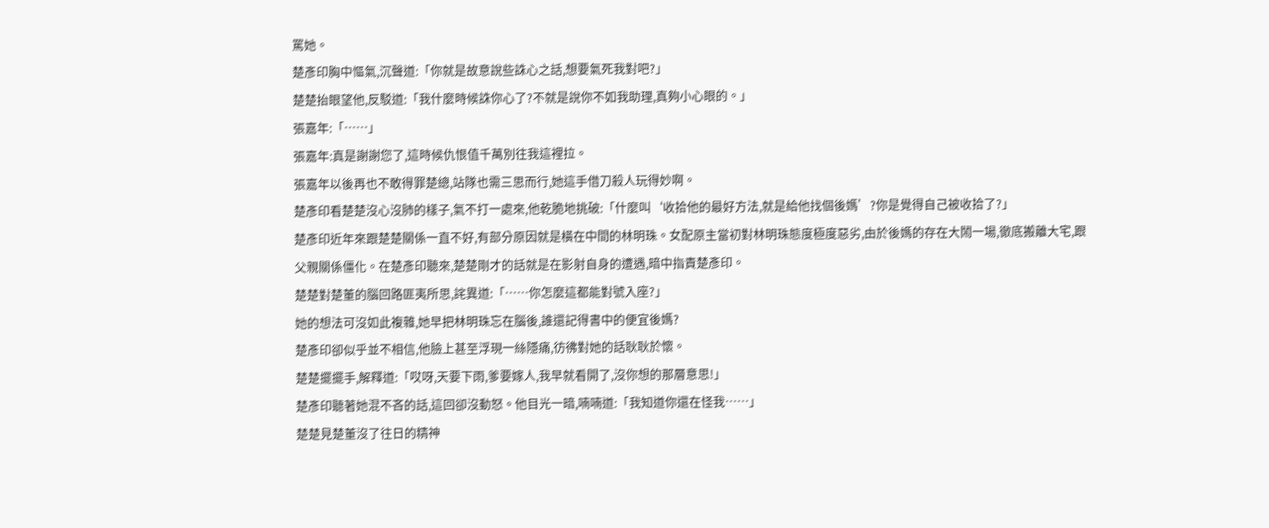罵她。
楚彥印胸中慪氣,沉聲道:「你就是故意說些誅心之話,想要氣死我對吧?」
楚楚抬眼望他,反駁道:「我什麼時候誅你心了?不就是說你不如我助理,真夠小心眼的。」
張嘉年:「……」
張嘉年:真是謝謝您了,這時候仇恨值千萬別往我這裡拉。
張嘉年以後再也不敢得罪楚總,站隊也需三思而行,她這手借刀殺人玩得妙啊。
楚彥印看楚楚沒心沒肺的樣子,氣不打一處來,他乾脆地挑破:「什麼叫‘收拾他的最好方法,就是給他找個後媽’?你是覺得自己被收拾了?」
楚彥印近年來跟楚楚關係一直不好,有部分原因就是橫在中間的林明珠。女配原主當初對林明珠態度極度惡劣,由於後媽的存在大鬧一場,徹底搬離大宅,跟父親關係僵化。在楚彥印聽來,楚楚剛才的話就是在影射自身的遭遇,暗中指責楚彥印。
楚楚對楚董的腦回路匪夷所思,詫異道:「……你怎麼這都能對號入座?」
她的想法可沒如此複雜,她早把林明珠忘在腦後,誰還記得書中的便宜後媽?
楚彥印卻似乎並不相信,他臉上甚至浮現一絲隱痛,彷彿對她的話耿耿於懷。
楚楚擺擺手,解釋道:「哎呀,天要下雨,爹要嫁人,我早就看開了,沒你想的那層意思!」
楚彥印聽著她混不吝的話,這回卻沒動怒。他目光一暗,喃喃道:「我知道你還在怪我……」
楚楚見楚董沒了往日的精神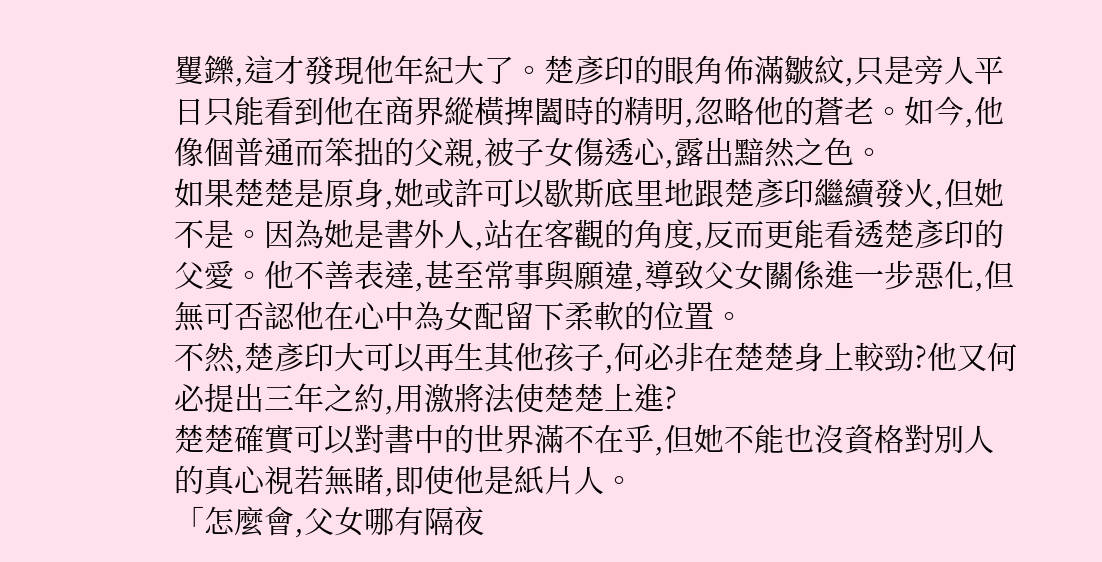矍鑠,這才發現他年紀大了。楚彥印的眼角佈滿皺紋,只是旁人平日只能看到他在商界縱橫捭闔時的精明,忽略他的蒼老。如今,他像個普通而笨拙的父親,被子女傷透心,露出黯然之色。
如果楚楚是原身,她或許可以歇斯底里地跟楚彥印繼續發火,但她不是。因為她是書外人,站在客觀的角度,反而更能看透楚彥印的父愛。他不善表達,甚至常事與願違,導致父女關係進一步惡化,但無可否認他在心中為女配留下柔軟的位置。
不然,楚彥印大可以再生其他孩子,何必非在楚楚身上較勁?他又何必提出三年之約,用激將法使楚楚上進?
楚楚確實可以對書中的世界滿不在乎,但她不能也沒資格對別人的真心視若無睹,即使他是紙片人。
「怎麼會,父女哪有隔夜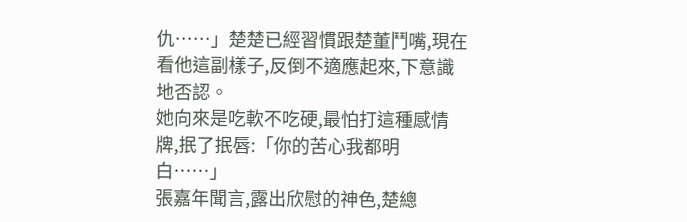仇……」楚楚已經習慣跟楚董鬥嘴,現在看他這副樣子,反倒不適應起來,下意識地否認。
她向來是吃軟不吃硬,最怕打這種感情牌,抿了抿唇:「你的苦心我都明白……」
張嘉年聞言,露出欣慰的神色,楚總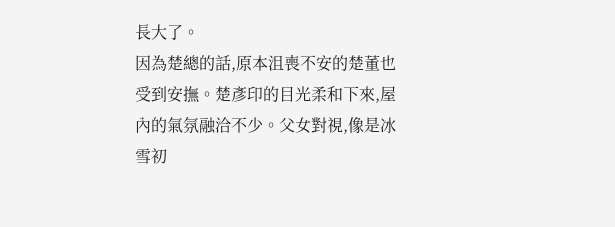長大了。
因為楚總的話,原本沮喪不安的楚董也受到安撫。楚彥印的目光柔和下來,屋內的氣氛融洽不少。父女對視,像是冰雪初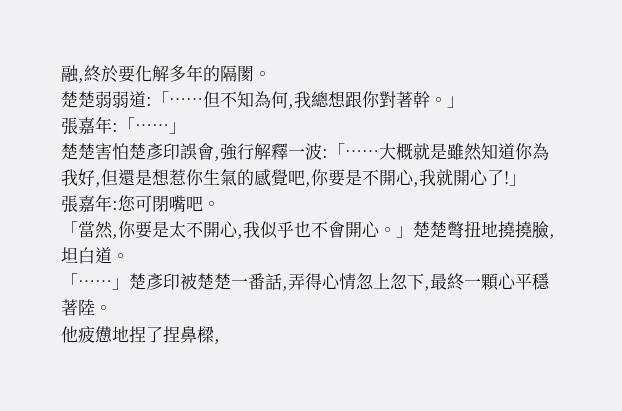融,終於要化解多年的隔閡。
楚楚弱弱道:「……但不知為何,我總想跟你對著幹。」
張嘉年:「……」
楚楚害怕楚彥印誤會,強行解釋一波:「……大概就是雖然知道你為我好,但還是想惹你生氣的感覺吧,你要是不開心,我就開心了!」
張嘉年:您可閉嘴吧。
「當然,你要是太不開心,我似乎也不會開心。」楚楚彆扭地撓撓臉,坦白道。
「……」楚彥印被楚楚一番話,弄得心情忽上忽下,最終一顆心平穩著陸。
他疲憊地捏了捏鼻樑,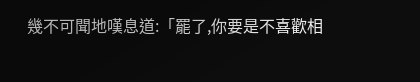幾不可聞地嘆息道:「罷了,你要是不喜歡相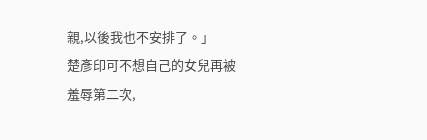親,以後我也不安排了。」
楚彥印可不想自己的女兒再被羞辱第二次,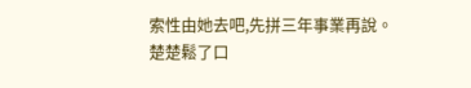索性由她去吧,先拼三年事業再說。
楚楚鬆了口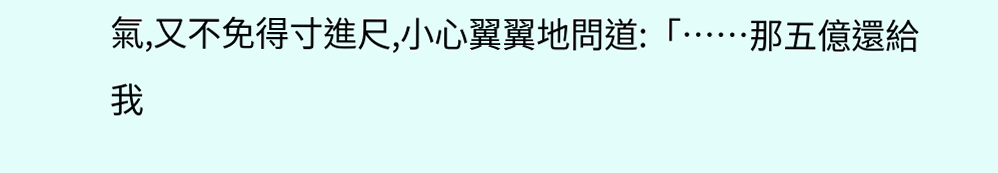氣,又不免得寸進尺,小心翼翼地問道:「……那五億還給我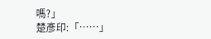嗎?」
楚彥印:「……」